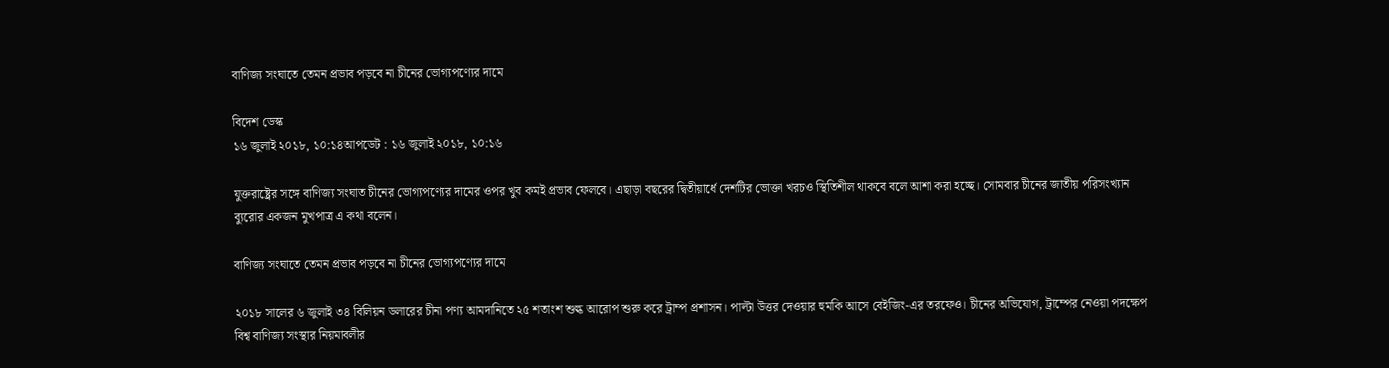বাণিজ্য সংঘাতে তেমন প্রভাব পড়বে না চীনের ভোগ্যপণ্যের দামে

বিদেশ ডেস্ক
১৬ জুলাই ২০১৮, ১০:১৪আপডেট : ১৬ জুলাই ২০১৮, ১০:১৬

যুক্তরাষ্ট্রের সঙ্গে বাণিজ্য সংঘাত চীনের ভোগ্যপণ্যের দামের ওপর খুব কমই প্রভাব ফেলবে। এছাড়া বছরের দ্বিতীয়ার্ধে দেশটির ভোক্তা খরচও স্থিতিশীল থাকবে বলে আশা করা হচ্ছে। সোমবার চীনের জাতীয় পরিসংখ্যান ব্যুরোর একজন মুখপাত্র এ কথা বলেন।

বাণিজ্য সংঘাতে তেমন প্রভাব পড়বে না চীনের ভোগ্যপণ্যের দামে

২০১৮ সালের ৬ জুলাই ৩৪ বিলিয়ন ডলারের চীনা পণ্য আমদানিতে ২৫ শতাংশ শুল্ক আরোপ শুরু করে ট্রাম্প প্রশাসন। পাল্টা উত্তর দেওয়ার হুমকি আসে বেইজিং-এর তরফেও। চীনের অভিযোগ, ট্রাম্পের নেওয়া পদক্ষেপ বিশ্ব বাণিজ্য সংস্থার নিয়মাবলীর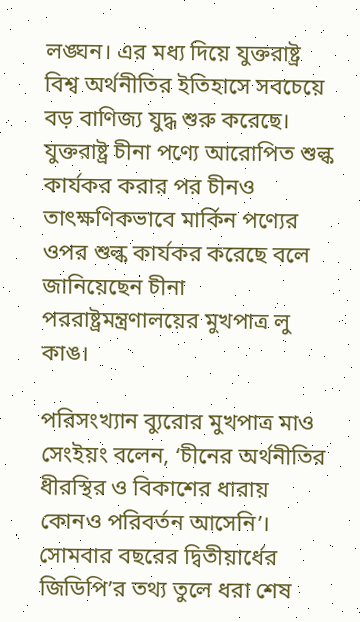লঙ্ঘন। এর মধ্য দিয়ে যুক্তরাষ্ট্র বিশ্ব অর্থনীতির ইতিহাসে সবচেয়ে বড় বাণিজ্য যুদ্ধ শুরু করেছে। যুক্তরাষ্ট্র চীনা পণ্যে আরোপিত শুল্ক কার্যকর করার পর চীনও তাৎক্ষণিকভাবে মার্কিন পণ্যের ওপর শুল্ক কার্যকর করেছে বলে জানিয়েছেন চীনা পররাষ্ট্রমন্ত্রণালয়ের মুখপাত্র লু কাঙ।

পরিসংখ্যান ব্যুরোর মুখপাত্র মাও সেংইয়ং বলেন, ‘চীনের অর্থনীতির ধীরস্থির ও বিকাশের ধারায় কোনও পরিবর্তন আসেনি’। সোমবার বছরের দ্বিতীয়ার্ধের জিডিপি’র তথ্য তুলে ধরা শেষ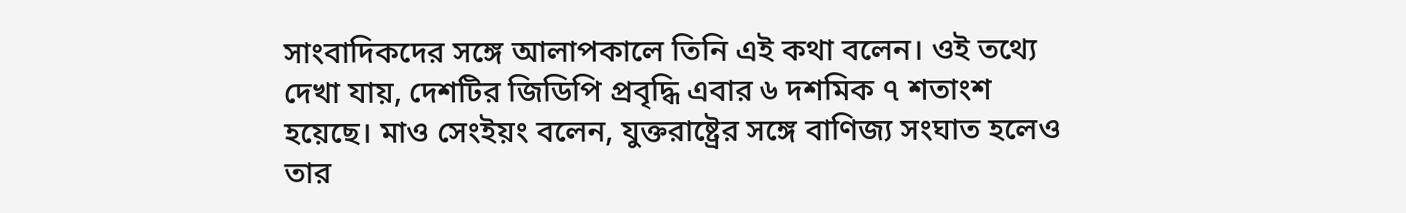সাংবাদিকদের সঙ্গে আলাপকালে তিনি এই কথা বলেন। ওই তথ্যে দেখা যায়, দেশটির জিডিপি প্রবৃদ্ধি এবার ৬ দশমিক ৭ শতাংশ হয়েছে। মাও সেংইয়ং বলেন, যুক্তরাষ্ট্রের সঙ্গে বাণিজ্য সংঘাত হলেও তার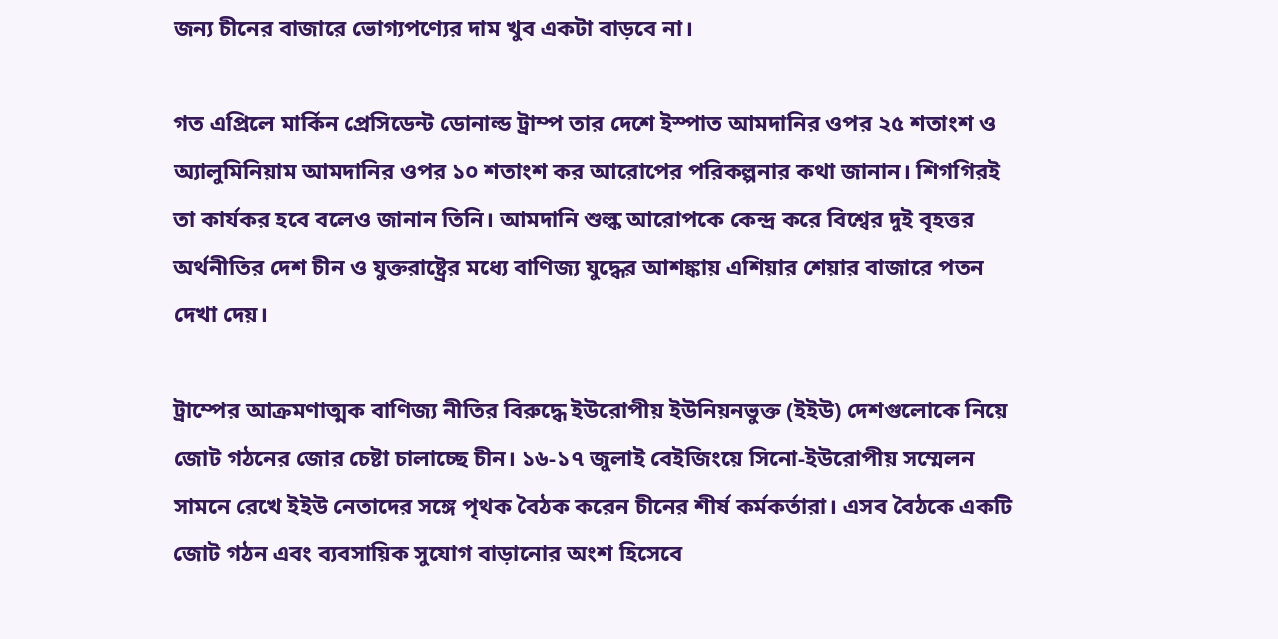জন্য চীনের বাজারে ভোগ্যপণ্যের দাম খুব একটা বাড়বে না।

গত এপ্রিলে মার্কিন প্রেসিডেন্ট ডোনাল্ড ট্রাম্প তার দেশে ইস্পাত আমদানির ওপর ২৫ শতাংশ ও অ্যালুমিনিয়াম আমদানির ওপর ১০ শতাংশ কর আরোপের পরিকল্পনার কথা জানান। শিগগিরই তা কার্যকর হবে বলেও জানান তিনি। আমদানি শুল্ক আরোপকে কেন্দ্র করে বিশ্বের দুই বৃহত্তর অর্থনীতির দেশ চীন ও যুক্তরাষ্ট্রের মধ্যে বাণিজ্য যুদ্ধের আশঙ্কায় এশিয়ার শেয়ার বাজারে পতন দেখা দেয়।

ট্রাম্পের আক্রমণাত্মক বাণিজ্য নীতির বিরুদ্ধে ইউরোপীয় ইউনিয়নভুক্ত (ইইউ) দেশগুলোকে নিয়ে জোট গঠনের জোর চেষ্টা চালাচ্ছে চীন। ১৬-১৭ জুলাই বেইজিংয়ে সিনো-ইউরোপীয় সম্মেলন সামনে রেখে ইইউ নেতাদের সঙ্গে পৃথক বৈঠক করেন চীনের শীর্ষ কর্মকর্তারা। এসব বৈঠকে একটি জোট গঠন এবং ব্যবসায়িক সুযোগ বাড়ানোর অংশ হিসেবে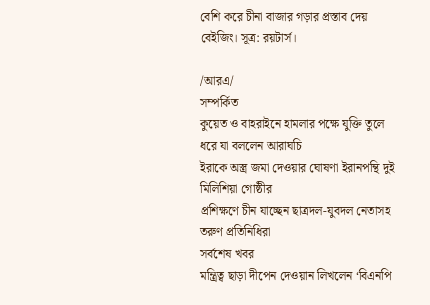বেশি করে চীনা বাজার গড়ার প্রস্তাব দেয় বেইজিং। সূত্র: রয়টার্স।

/আরএ/
সম্পর্কিত
কুয়েত ও বাহরাইনে হামলার পক্ষে যুক্তি তুলে ধরে যা বললেন আরাঘচি
ইরাকে অস্ত্র জমা দেওয়ার ঘোষণা ইরানপন্থি দুই মিলিশিয়া গোষ্ঠীর
প্রশিক্ষণে চীন যাচ্ছেন ছাত্রদল-যুবদল নেতাসহ তরুণ প্রতিনিধিরা
সর্বশেষ খবর
মন্ত্রিত্ব ছাড়া দীপেন দেওয়ান লিখলেন ‘বিএনপি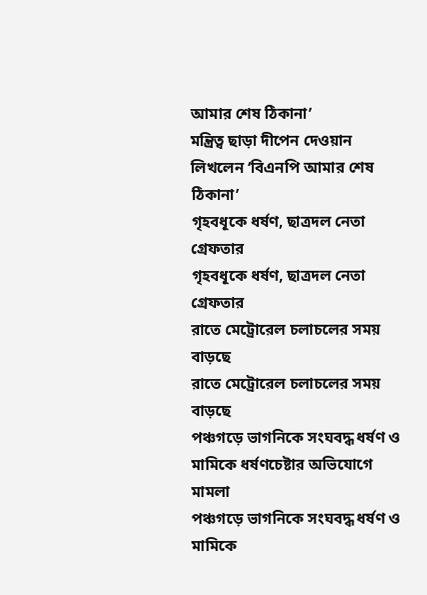আমার শেষ ঠিকানা’
মন্ত্রিত্ব ছাড়া দীপেন দেওয়ান লিখলেন ‘বিএনপি আমার শেষ ঠিকানা’
গৃহবধূকে ধর্ষণ, ছাত্রদল নেতা গ্রেফতার
গৃহবধূকে ধর্ষণ, ছাত্রদল নেতা গ্রেফতার
রাতে মেট্রোরেল চলাচলের সময় বাড়ছে
রাতে মেট্রোরেল চলাচলের সময় বাড়ছে
পঞ্চগড়ে ভাগনিকে সংঘবদ্ধ ধর্ষণ ও মামিকে ধর্ষণচেষ্টার অভিযোগে মামলা
পঞ্চগড়ে ভাগনিকে সংঘবদ্ধ ধর্ষণ ও মামিকে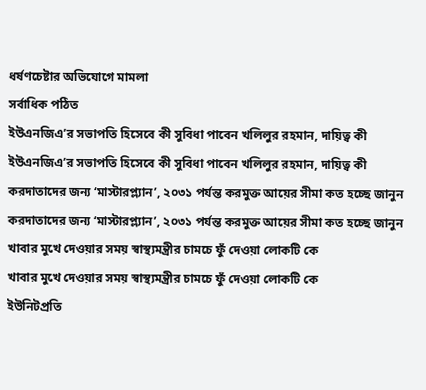ধর্ষণচেষ্টার অভিযোগে মামলা
সর্বাধিক পঠিত
ইউএনজিএ’র সভাপতি হিসেবে কী সুবিধা পাবেন খলিলুর রহমান, দায়িত্ব কী
ইউএনজিএ’র সভাপতি হিসেবে কী সুবিধা পাবেন খলিলুর রহমান, দায়িত্ব কী
করদাতাদের জন্য ‘মাস্টারপ্ল্যান’, ২০৩১ পর্যন্ত করমুক্ত আয়ের সীমা কত হচ্ছে জানুন
করদাতাদের জন্য ‘মাস্টারপ্ল্যান’, ২০৩১ পর্যন্ত করমুক্ত আয়ের সীমা কত হচ্ছে জানুন
খাবার মুখে দেওয়ার সময় স্বাস্থ্যমন্ত্রীর চামচে ফুঁ দেওয়া লোকটি কে
খাবার মুখে দেওয়ার সময় স্বাস্থ্যমন্ত্রীর চামচে ফুঁ দেওয়া লোকটি কে
ইউনিটপ্রতি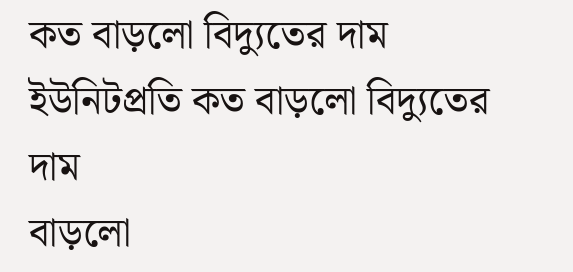কত বাড়লো বিদ্যুতের দাম
ইউনিটপ্রতি কত বাড়লো বিদ্যুতের দাম
বাড়লো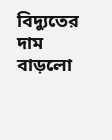বিদ্যুতের দাম
বাড়লো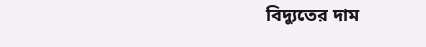বিদ্যুতের দাম